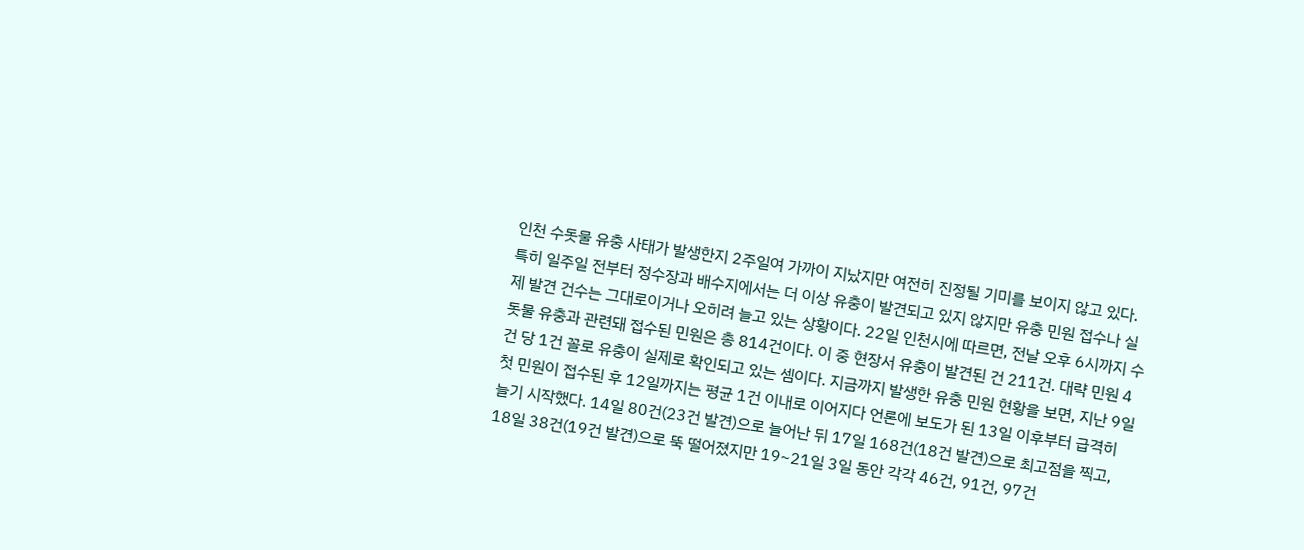인천 수돗물 유충 사태가 발생한지 2주일여 가까이 지났지만 여전히 진정될 기미를 보이지 않고 있다. 특히 일주일 전부터 정수장과 배수지에서는 더 이상 유충이 발견되고 있지 않지만 유충 민원 접수나 실제 발견 건수는 그대로이거나 오히려 늘고 있는 상황이다. 22일 인천시에 따르면, 전날 오후 6시까지 수돗물 유충과 관련돼 접수된 민원은 총 814건이다. 이 중 현장서 유충이 발견된 건 211건. 대략 민원 4건 당 1건 꼴로 유충이 실제로 확인되고 있는 셈이다. 지금까지 발생한 유충 민원 현황을 보면, 지난 9일 첫 민원이 접수된 후 12일까지는 평균 1건 이내로 이어지다 언론에 보도가 된 13일 이후부터 급격히 늘기 시작했다. 14일 80건(23건 발견)으로 늘어난 뒤 17일 168건(18건 발견)으로 최고점을 찍고, 18일 38건(19건 발견)으로 뚝 떨어졌지만 19~21일 3일 동안 각각 46건, 91건, 97건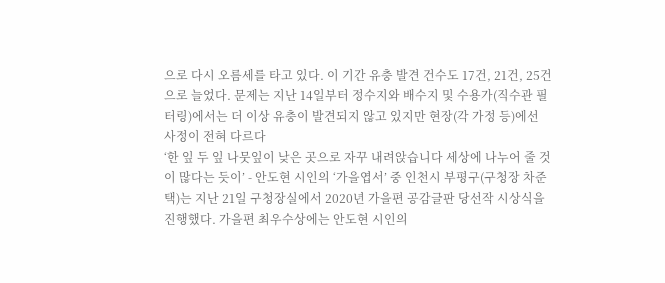으로 다시 오름세를 타고 있다. 이 기간 유충 발견 건수도 17건, 21건, 25건으로 늘었다. 문제는 지난 14일부터 정수지와 배수지 및 수용가(직수관 필터링)에서는 더 이상 유충이 발견되지 않고 있지만 현장(각 가정 등)에선 사정이 전혀 다르다
‘한 잎 두 잎 나뭇잎이 낮은 곳으로 자꾸 내려앉습니다 세상에 나누어 줄 것이 많다는 듯이’ - 안도현 시인의 ‘가을엽서’ 중 인천시 부평구(구청장 차준택)는 지난 21일 구청장실에서 2020년 가을편 공감글판 당선작 시상식을 진행했다. 가을편 최우수상에는 안도현 시인의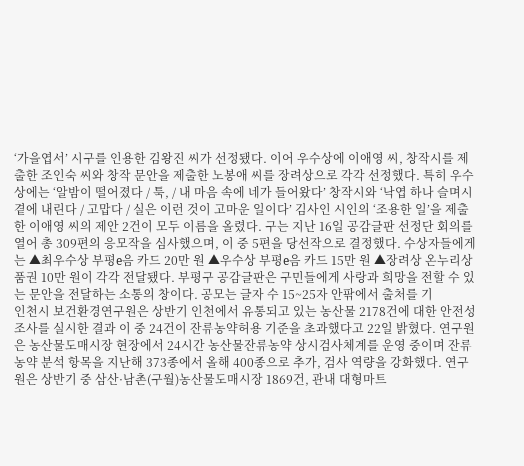‘가을엽서’ 시구를 인용한 김왕진 씨가 선정됐다. 이어 우수상에 이애영 씨, 창작시를 제출한 조인숙 씨와 창작 문안을 제출한 노봉애 씨를 장려상으로 각각 선정했다. 특히 우수상에는 ‘알밤이 떨어졌다 / 툭, / 내 마음 속에 네가 들어왔다’ 창작시와 ‘낙엽 하나 슬며시 곁에 내린다 / 고맙다 / 실은 이런 것이 고마운 일이다’ 김사인 시인의 ‘조용한 일’을 제출한 이애영 씨의 제안 2건이 모두 이름을 올렸다. 구는 지난 16일 공감글판 선정단 회의를 열어 총 309편의 응모작을 심사했으며, 이 중 5편을 당선작으로 결정했다. 수상자들에게는 ▲최우수상 부평e음 카드 20만 원 ▲우수상 부평e음 카드 15만 원 ▲장려상 온누리상품권 10만 원이 각각 전달됐다. 부평구 공감글판은 구민들에게 사랑과 희망을 전할 수 있는 문안을 전달하는 소통의 창이다. 공모는 글자 수 15~25자 안팎에서 출처를 기
인천시 보건환경연구원은 상반기 인천에서 유통되고 있는 농산물 2178건에 대한 안전성 조사를 실시한 결과 이 중 24건이 잔류농약허용 기준을 초과했다고 22일 밝혔다. 연구원은 농산물도매시장 현장에서 24시간 농산물잔류농약 상시검사체계를 운영 중이며 잔류농약 분석 항목을 지난해 373종에서 올해 400종으로 추가, 검사 역량을 강화했다. 연구원은 상반기 중 삼산·남촌(구월)농산물도매시장 1869건, 관내 대형마트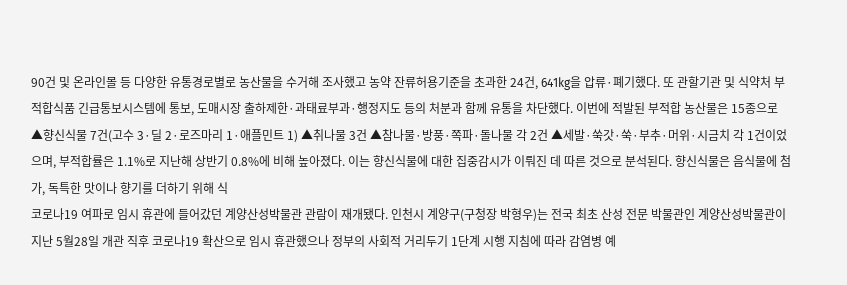90건 및 온라인몰 등 다양한 유통경로별로 농산물을 수거해 조사했고 농약 잔류허용기준을 초과한 24건, 641kg을 압류·폐기했다. 또 관할기관 및 식약처 부적합식품 긴급통보시스템에 통보, 도매시장 출하제한·과태료부과·행정지도 등의 처분과 함께 유통을 차단했다. 이번에 적발된 부적합 농산물은 15종으로 ▲향신식물 7건(고수 3·딜 2·로즈마리 1·애플민트 1) ▲취나물 3건 ▲참나물·방풍·쪽파·돌나물 각 2건 ▲세발·쑥갓·쑥·부추·머위·시금치 각 1건이었으며, 부적합률은 1.1%로 지난해 상반기 0.8%에 비해 높아졌다. 이는 향신식물에 대한 집중감시가 이뤄진 데 따른 것으로 분석된다. 향신식물은 음식물에 첨가, 독특한 맛이나 향기를 더하기 위해 식
코로나19 여파로 임시 휴관에 들어갔던 계양산성박물관 관람이 재개됐다. 인천시 계양구(구청장 박형우)는 전국 최초 산성 전문 박물관인 계양산성박물관이 지난 5월28일 개관 직후 코로나19 확산으로 임시 휴관했으나 정부의 사회적 거리두기 1단계 시행 지침에 따라 감염병 예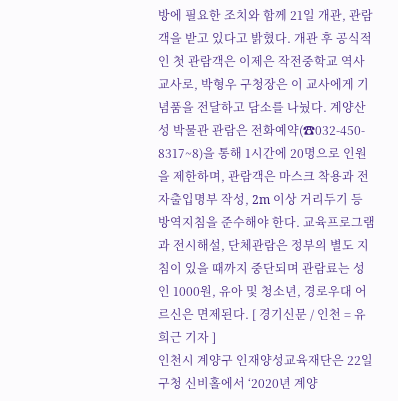방에 필요한 조치와 함께 21일 개관, 관람객을 받고 있다고 밝혔다. 개관 후 공식적인 첫 관람객은 이제은 작전중학교 역사교사로, 박형우 구청장은 이 교사에게 기념품을 전달하고 담소를 나눴다. 계양산성 박물관 관람은 전화예약(☎032-450- 8317~8)을 통해 1시간에 20명으로 인원을 제한하며, 관람객은 마스크 착용과 전자출입명부 작성, 2m 이상 거리두기 등 방역지침을 준수해야 한다. 교육프로그램과 전시해설, 단체관람은 정부의 별도 지침이 있을 때까지 중단되며 관람료는 성인 1000원, 유아 및 청소년, 경로우대 어르신은 면제된다. [ 경기신문 / 인천 = 유희근 기자 ]
인천시 계양구 인재양성교육재단은 22일 구청 신비홀에서 ‘2020년 계양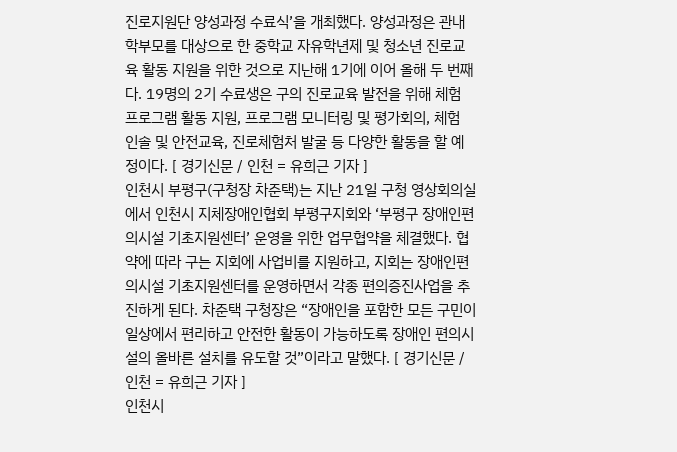진로지원단 양성과정 수료식’을 개최했다. 양성과정은 관내 학부모를 대상으로 한 중학교 자유학년제 및 청소년 진로교육 활동 지원을 위한 것으로 지난해 1기에 이어 올해 두 번째다. 19명의 2기 수료생은 구의 진로교육 발전을 위해 체험 프로그램 활동 지원, 프로그램 모니터링 및 평가회의, 체험 인솔 및 안전교육, 진로체험처 발굴 등 다양한 활동을 할 예정이다. [ 경기신문 / 인천 = 유희근 기자 ]
인천시 부평구(구청장 차준택)는 지난 21일 구청 영상회의실에서 인천시 지체장애인협회 부평구지회와 ‘부평구 장애인편의시설 기초지원센터’ 운영을 위한 업무협약을 체결했다. 협약에 따라 구는 지회에 사업비를 지원하고, 지회는 장애인편의시설 기초지원센터를 운영하면서 각종 편의증진사업을 추진하게 된다. 차준택 구청장은 “장애인을 포함한 모든 구민이 일상에서 편리하고 안전한 활동이 가능하도록 장애인 편의시설의 올바른 설치를 유도할 것”이라고 말했다. [ 경기신문 / 인천 = 유희근 기자 ]
인천시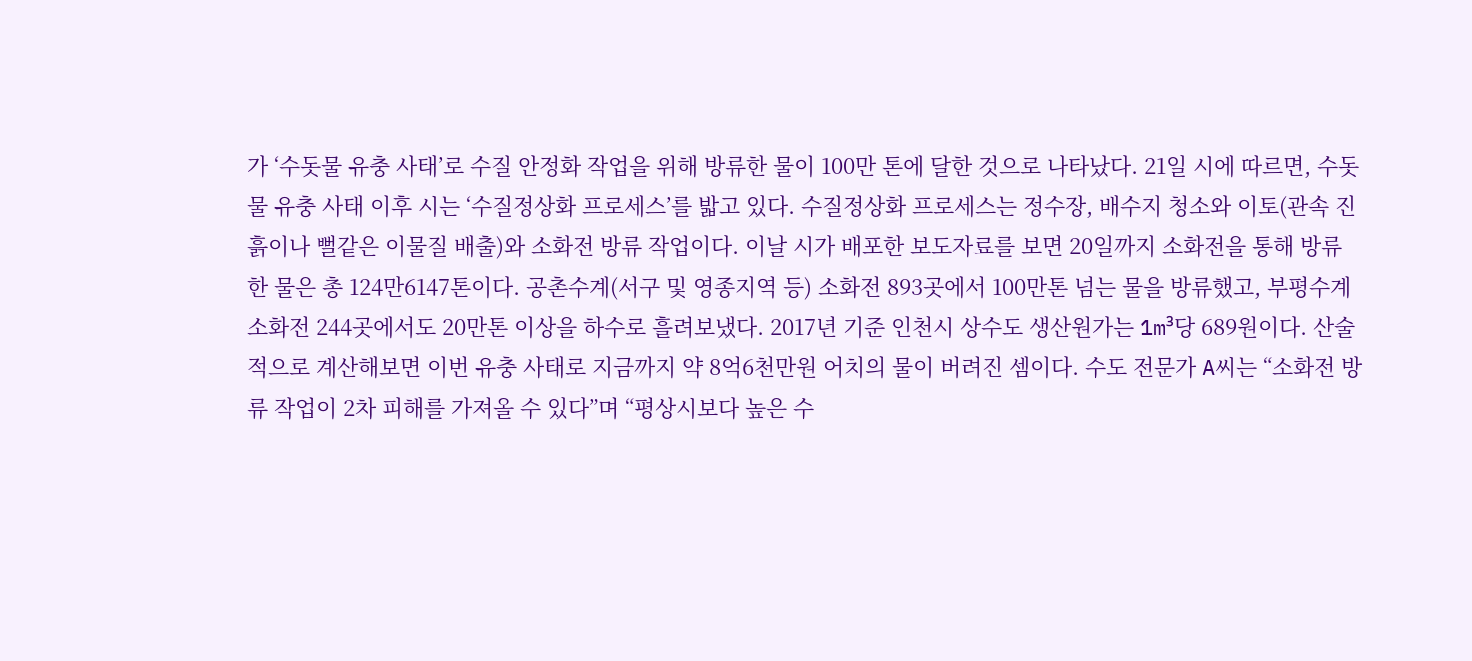가 ‘수돗물 유충 사태’로 수질 안정화 작업을 위해 방류한 물이 100만 톤에 달한 것으로 나타났다. 21일 시에 따르면, 수돗물 유충 사태 이후 시는 ‘수질정상화 프로세스’를 밟고 있다. 수질정상화 프로세스는 정수장, 배수지 청소와 이토(관속 진흙이나 뻘같은 이물질 배출)와 소화전 방류 작업이다. 이날 시가 배포한 보도자료를 보면 20일까지 소화전을 통해 방류한 물은 총 124만6147톤이다. 공촌수계(서구 및 영종지역 등) 소화전 893곳에서 100만톤 넘는 물을 방류했고, 부평수계 소화전 244곳에서도 20만톤 이상을 하수로 흘려보냈다. 2017년 기준 인천시 상수도 생산원가는 1m³당 689원이다. 산술적으로 계산해보면 이번 유충 사태로 지금까지 약 8억6천만원 어치의 물이 버려진 셈이다. 수도 전문가 A씨는 “소화전 방류 작업이 2차 피해를 가져올 수 있다”며 “평상시보다 높은 수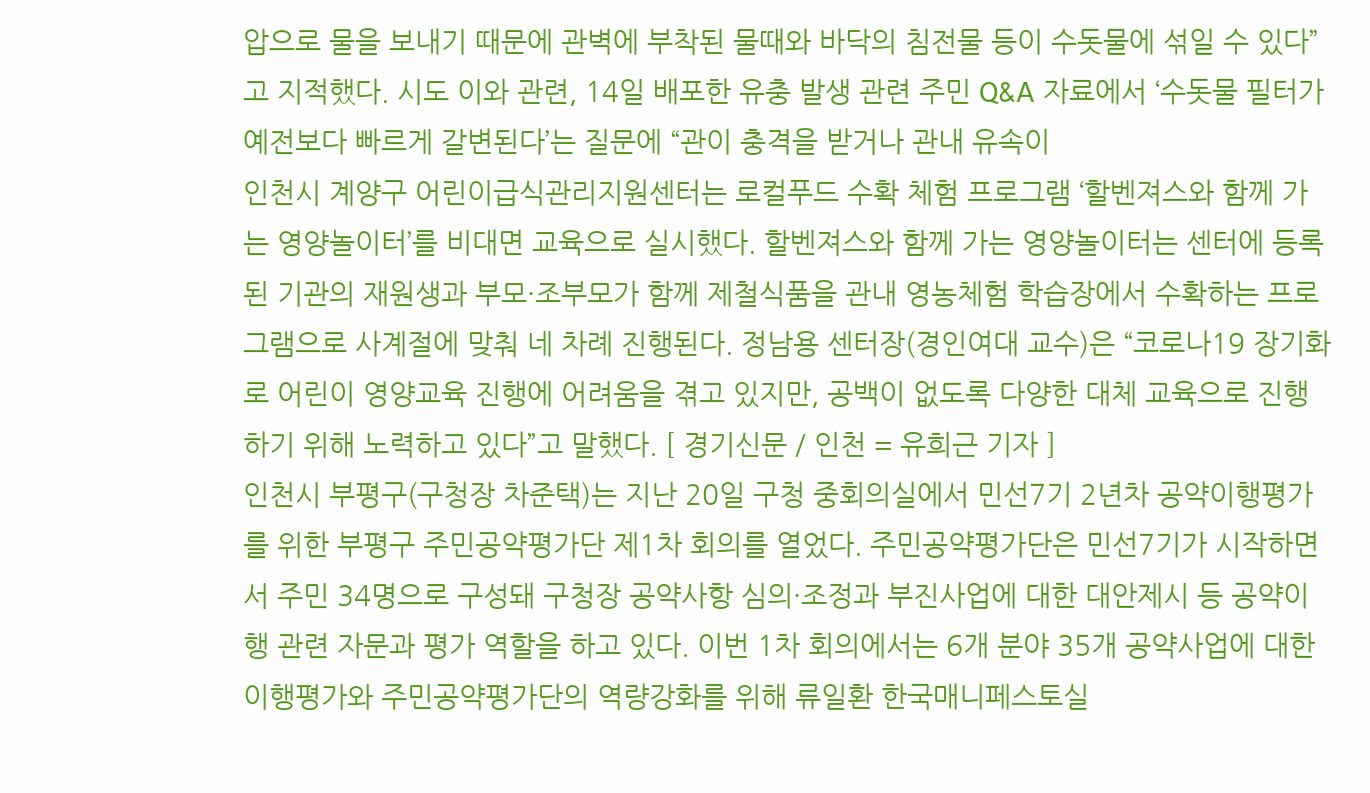압으로 물을 보내기 때문에 관벽에 부착된 물때와 바닥의 침전물 등이 수돗물에 섞일 수 있다”고 지적했다. 시도 이와 관련, 14일 배포한 유충 발생 관련 주민 Q&A 자료에서 ‘수돗물 필터가 예전보다 빠르게 갈변된다’는 질문에 “관이 충격을 받거나 관내 유속이
인천시 계양구 어린이급식관리지원센터는 로컬푸드 수확 체험 프로그램 ‘할벤져스와 함께 가는 영양놀이터’를 비대면 교육으로 실시했다. 할벤져스와 함께 가는 영양놀이터는 센터에 등록된 기관의 재원생과 부모·조부모가 함께 제철식품을 관내 영농체험 학습장에서 수확하는 프로그램으로 사계절에 맞춰 네 차례 진행된다. 정남용 센터장(경인여대 교수)은 “코로나19 장기화로 어린이 영양교육 진행에 어려움을 겪고 있지만, 공백이 없도록 다양한 대체 교육으로 진행하기 위해 노력하고 있다”고 말했다. [ 경기신문 / 인천 = 유희근 기자 ]
인천시 부평구(구청장 차준택)는 지난 20일 구청 중회의실에서 민선7기 2년차 공약이행평가를 위한 부평구 주민공약평가단 제1차 회의를 열었다. 주민공약평가단은 민선7기가 시작하면서 주민 34명으로 구성돼 구청장 공약사항 심의·조정과 부진사업에 대한 대안제시 등 공약이행 관련 자문과 평가 역할을 하고 있다. 이번 1차 회의에서는 6개 분야 35개 공약사업에 대한 이행평가와 주민공약평가단의 역량강화를 위해 류일환 한국매니페스토실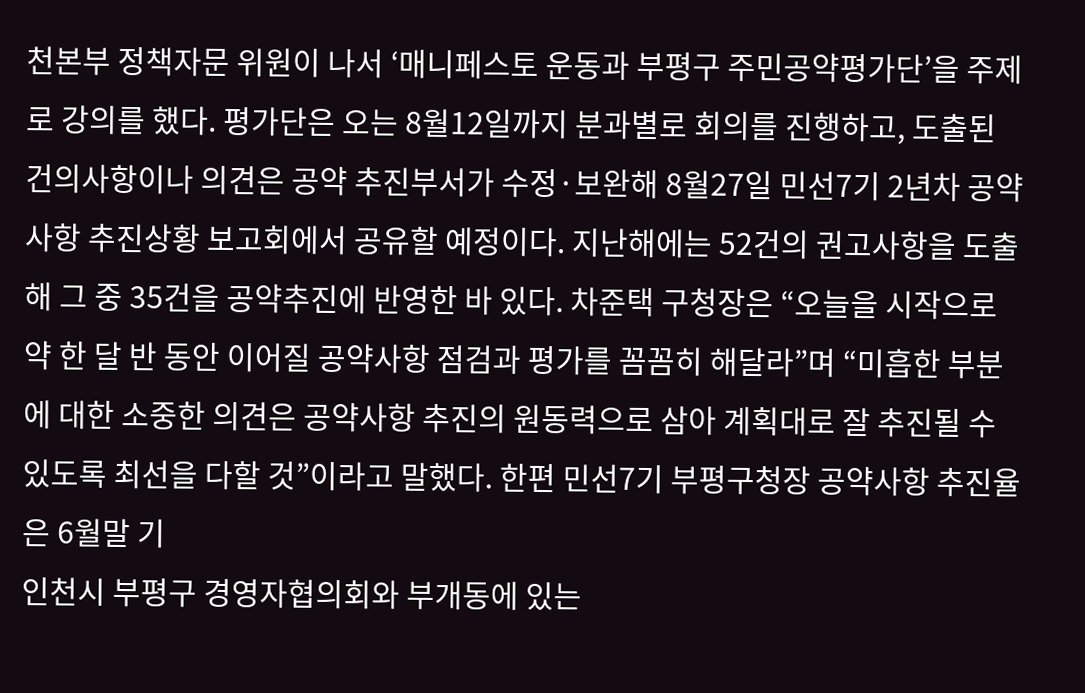천본부 정책자문 위원이 나서 ‘매니페스토 운동과 부평구 주민공약평가단’을 주제로 강의를 했다. 평가단은 오는 8월12일까지 분과별로 회의를 진행하고, 도출된 건의사항이나 의견은 공약 추진부서가 수정·보완해 8월27일 민선7기 2년차 공약사항 추진상황 보고회에서 공유할 예정이다. 지난해에는 52건의 권고사항을 도출해 그 중 35건을 공약추진에 반영한 바 있다. 차준택 구청장은 “오늘을 시작으로 약 한 달 반 동안 이어질 공약사항 점검과 평가를 꼼꼼히 해달라”며 “미흡한 부분에 대한 소중한 의견은 공약사항 추진의 원동력으로 삼아 계획대로 잘 추진될 수 있도록 최선을 다할 것”이라고 말했다. 한편 민선7기 부평구청장 공약사항 추진율은 6월말 기
인천시 부평구 경영자협의회와 부개동에 있는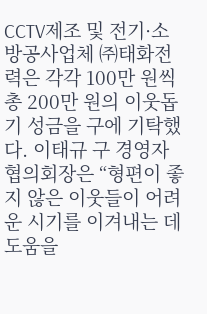CCTV제조 및 전기·소방공사업체 ㈜태화전력은 각각 100만 원씩 총 200만 원의 이웃돕기 성금을 구에 기탁했다. 이태규 구 경영자협의회장은 “형편이 좋지 않은 이웃들이 어려운 시기를 이겨내는 데 도움을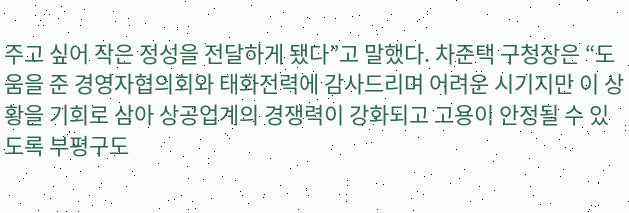주고 싶어 작은 정성을 전달하게 됐다”고 말했다. 차준택 구청장은 “도움을 준 경영자협의회와 태화전력에 감사드리며 어려운 시기지만 이 상황을 기회로 삼아 상공업계의 경쟁력이 강화되고 고용이 안정될 수 있도록 부평구도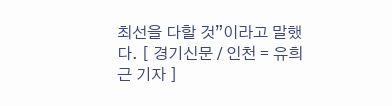최선을 다할 것”이라고 말했다. [ 경기신문 / 인천 = 유희근 기자 ]